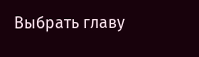Выбрать главу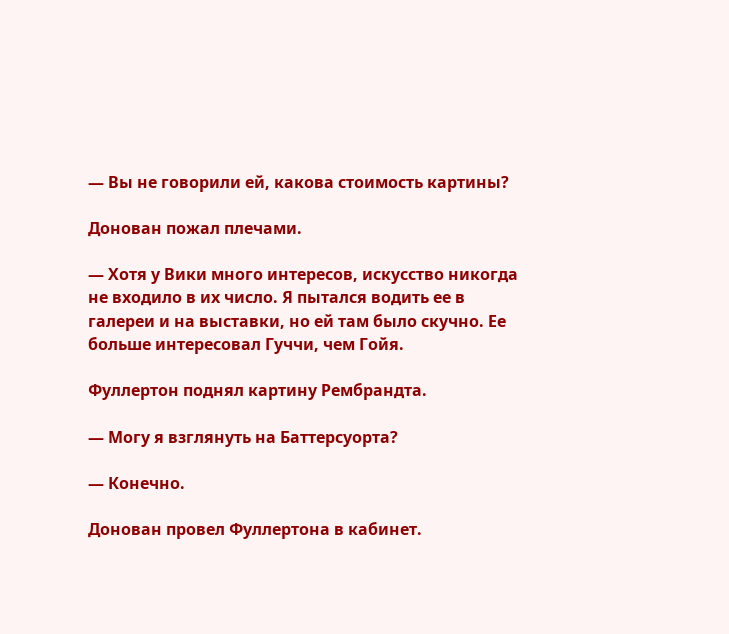— Вы не говорили ей, какова стоимость картины?

Донован пожал плечами.

— Хотя у Вики много интересов, искусство никогда не входило в их число. Я пытался водить ее в галереи и на выставки, но ей там было скучно. Ее больше интересовал Гуччи, чем Гойя.

Фуллертон поднял картину Рембрандта.

— Могу я взглянуть на Баттерсуорта?

— Конечно.

Донован провел Фуллертона в кабинет.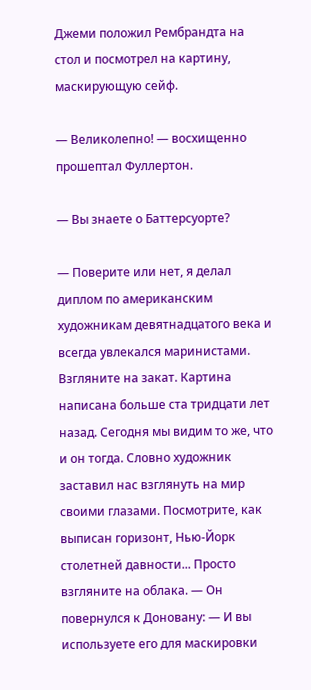Джеми положил Рембрандта на стол и посмотрел на картину, маскирующую сейф.

— Великолепно! — восхищенно прошептал Фуллертон.

— Вы знаете о Баттерсуорте?

— Поверите или нет, я делал диплом по американским художникам девятнадцатого века и всегда увлекался маринистами. Взгляните на закат. Картина написана больше ста тридцати лет назад. Сегодня мы видим то же, что и он тогда. Словно художник заставил нас взглянуть на мир своими глазами. Посмотрите, как выписан горизонт, Нью-Йорк столетней давности... Просто взгляните на облака. — Он повернулся к Доновану: — И вы используете его для маскировки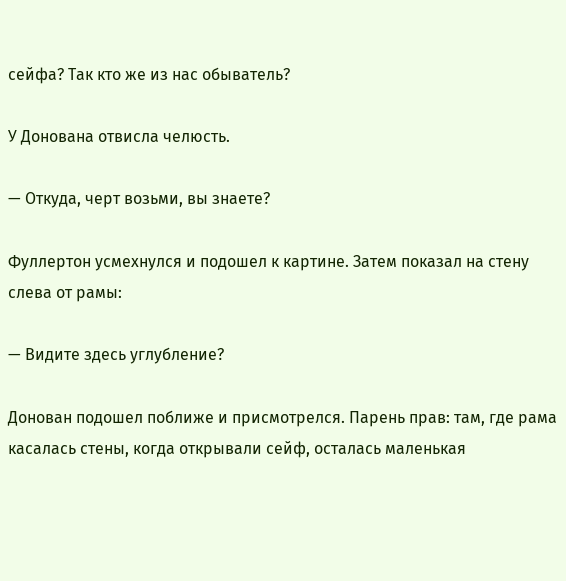сейфа? Так кто же из нас обыватель?

У Донована отвисла челюсть.

— Откуда, черт возьми, вы знаете?

Фуллертон усмехнулся и подошел к картине. Затем показал на стену слева от рамы:

— Видите здесь углубление?

Донован подошел поближе и присмотрелся. Парень прав: там, где рама касалась стены, когда открывали сейф, осталась маленькая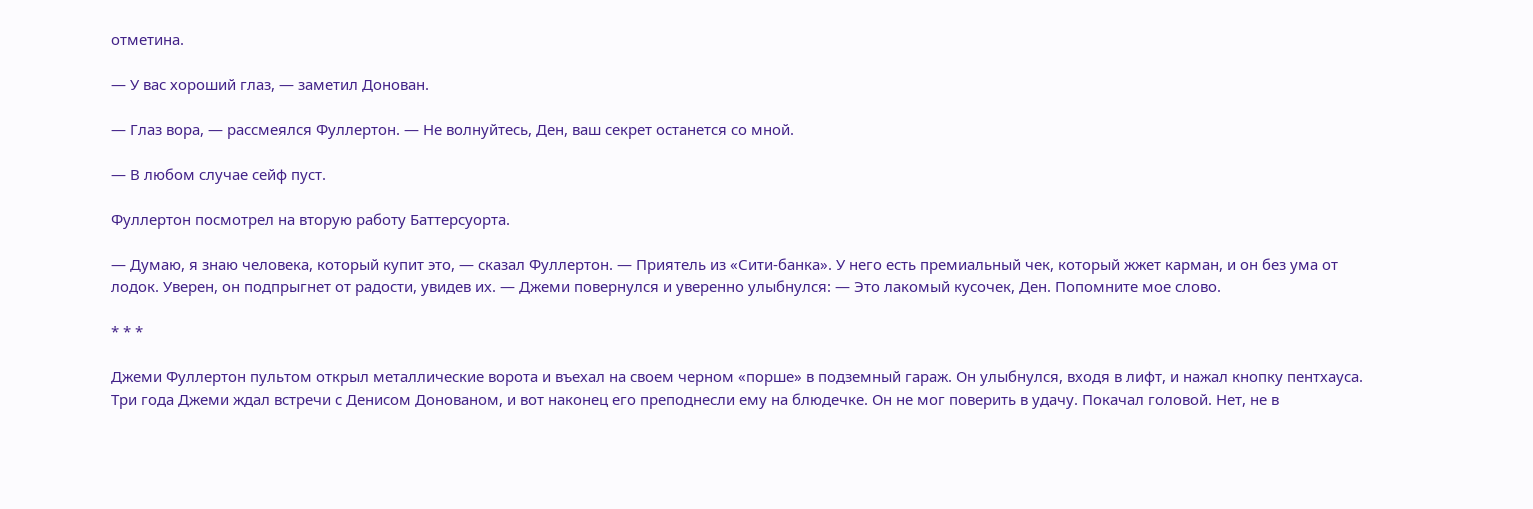отметина.

— У вас хороший глаз, — заметил Донован.

— Глаз вора, — рассмеялся Фуллертон. — Не волнуйтесь, Ден, ваш секрет останется со мной.

— В любом случае сейф пуст.

Фуллертон посмотрел на вторую работу Баттерсуорта.

— Думаю, я знаю человека, который купит это, — сказал Фуллертон. — Приятель из «Сити-банка». У него есть премиальный чек, который жжет карман, и он без ума от лодок. Уверен, он подпрыгнет от радости, увидев их. — Джеми повернулся и уверенно улыбнулся: — Это лакомый кусочек, Ден. Попомните мое слово.

* * *

Джеми Фуллертон пультом открыл металлические ворота и въехал на своем черном «порше» в подземный гараж. Он улыбнулся, входя в лифт, и нажал кнопку пентхауса. Три года Джеми ждал встречи с Денисом Донованом, и вот наконец его преподнесли ему на блюдечке. Он не мог поверить в удачу. Покачал головой. Нет, не в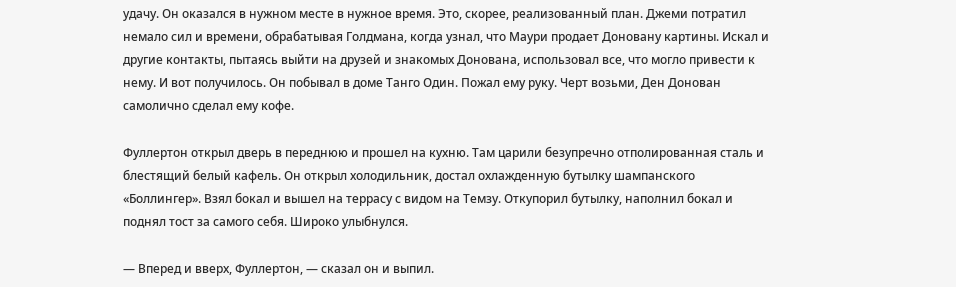удачу. Он оказался в нужном месте в нужное время. Это, скорее, реализованный план. Джеми потратил немало сил и времени, обрабатывая Голдмана, когда узнал, что Маури продает Доновану картины. Искал и другие контакты, пытаясь выйти на друзей и знакомых Донована, использовал все, что могло привести к нему. И вот получилось. Он побывал в доме Танго Один. Пожал ему руку. Черт возьми, Ден Донован самолично сделал ему кофе.

Фуллертон открыл дверь в переднюю и прошел на кухню. Там царили безупречно отполированная сталь и блестящий белый кафель. Он открыл холодильник, достал охлажденную бутылку шампанского «Боллингер». Взял бокал и вышел на террасу с видом на Темзу. Откупорил бутылку, наполнил бокал и поднял тост за самого себя. Широко улыбнулся.

— Вперед и вверх, Фуллертон, — сказал он и выпил.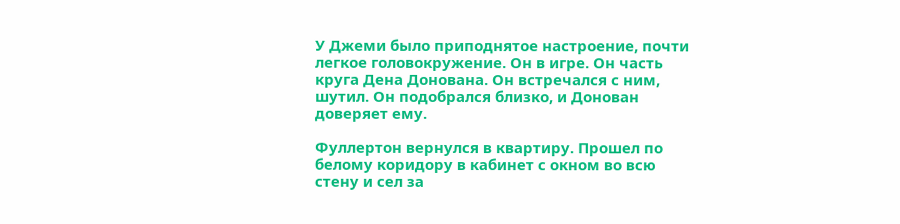У Джеми было приподнятое настроение, почти легкое головокружение. Он в игре. Он часть круга Дена Донована. Он встречался с ним, шутил. Он подобрался близко, и Донован доверяет ему.

Фуллертон вернулся в квартиру. Прошел по белому коридору в кабинет с окном во всю стену и сел за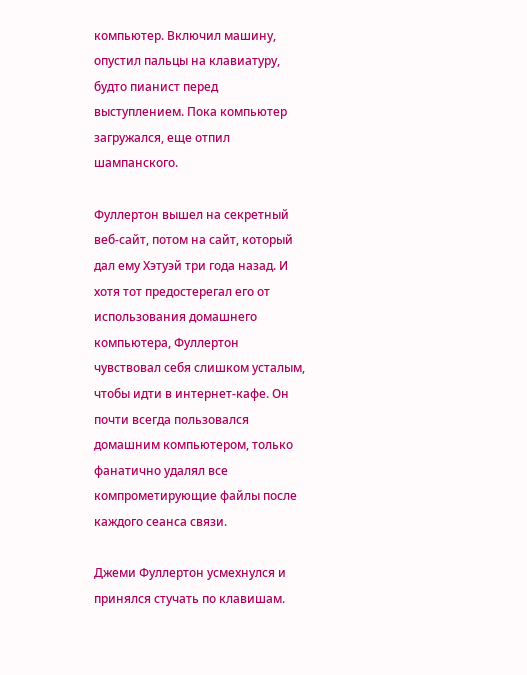компьютер. Включил машину, опустил пальцы на клавиатуру, будто пианист перед выступлением. Пока компьютер загружался, еще отпил шампанского.

Фуллертон вышел на секретный веб-сайт, потом на сайт, который дал ему Хэтуэй три года назад. И хотя тот предостерегал его от использования домашнего компьютера, Фуллертон чувствовал себя слишком усталым, чтобы идти в интернет-кафе. Он почти всегда пользовался домашним компьютером, только фанатично удалял все компрометирующие файлы после каждого сеанса связи.

Джеми Фуллертон усмехнулся и принялся стучать по клавишам.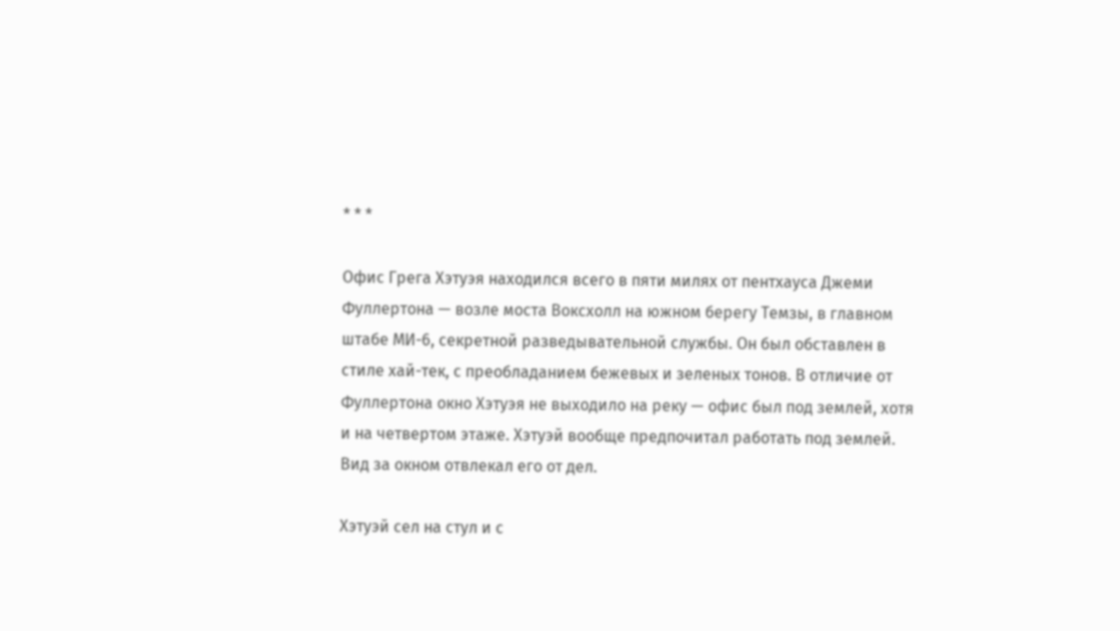* * *

Офис Грега Хэтуэя находился всего в пяти милях от пентхауса Джеми Фуллертона — возле моста Воксхолл на южном берегу Темзы, в главном штабе МИ-6, секретной разведывательной службы. Он был обставлен в стиле хай-тек, с преобладанием бежевых и зеленых тонов. В отличие от Фуллертона окно Хэтуэя не выходило на реку — офис был под землей, хотя и на четвертом этаже. Хэтуэй вообще предпочитал работать под землей. Вид за окном отвлекал его от дел.

Хэтуэй сел на стул и с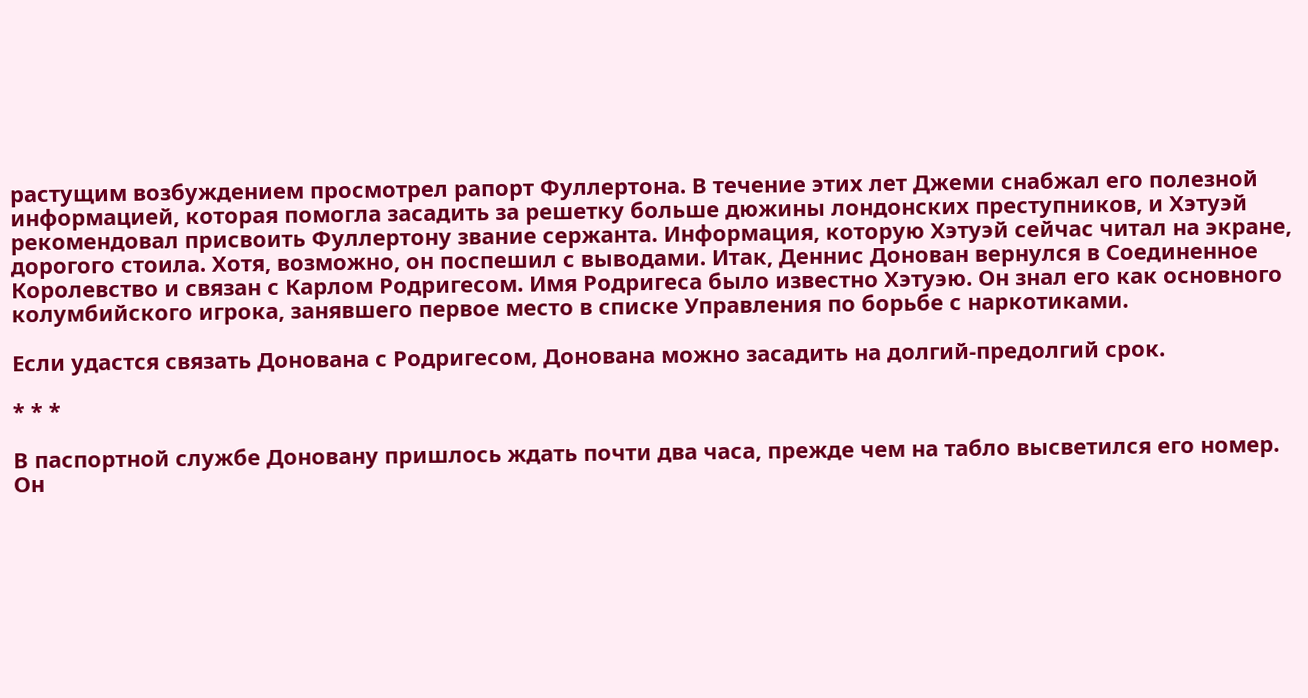растущим возбуждением просмотрел рапорт Фуллертона. В течение этих лет Джеми снабжал его полезной информацией, которая помогла засадить за решетку больше дюжины лондонских преступников, и Хэтуэй рекомендовал присвоить Фуллертону звание сержанта. Информация, которую Хэтуэй сейчас читал на экране, дорогого стоила. Хотя, возможно, он поспешил с выводами. Итак, Деннис Донован вернулся в Соединенное Королевство и связан с Карлом Родригесом. Имя Родригеса было известно Хэтуэю. Он знал его как основного колумбийского игрока, занявшего первое место в списке Управления по борьбе с наркотиками.

Если удастся связать Донована с Родригесом, Донована можно засадить на долгий-предолгий срок.

* * *

В паспортной службе Доновану пришлось ждать почти два часа, прежде чем на табло высветился его номер. Он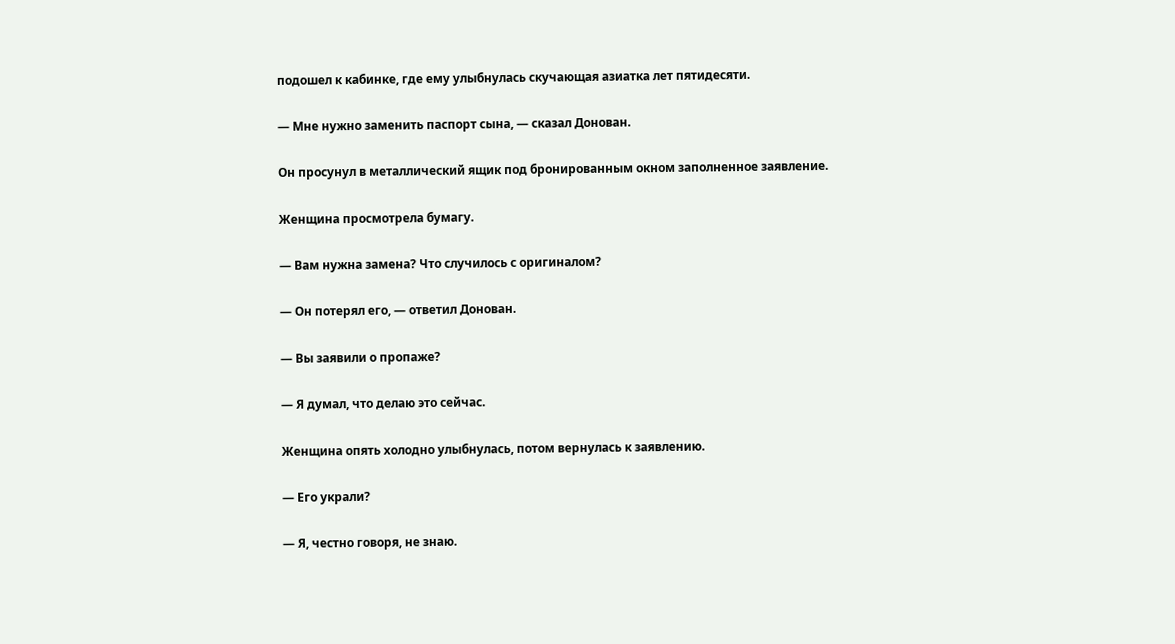подошел к кабинке, где ему улыбнулась скучающая азиатка лет пятидесяти.

— Мне нужно заменить паспорт сына, — сказал Донован.

Он просунул в металлический ящик под бронированным окном заполненное заявление.

Женщина просмотрела бумагу.

— Вам нужна замена? Что случилось с оригиналом?

— Он потерял его, — ответил Донован.

— Вы заявили о пропаже?

— Я думал, что делаю это сейчас.

Женщина опять холодно улыбнулась, потом вернулась к заявлению.

— Его украли?

— Я, честно говоря, не знаю.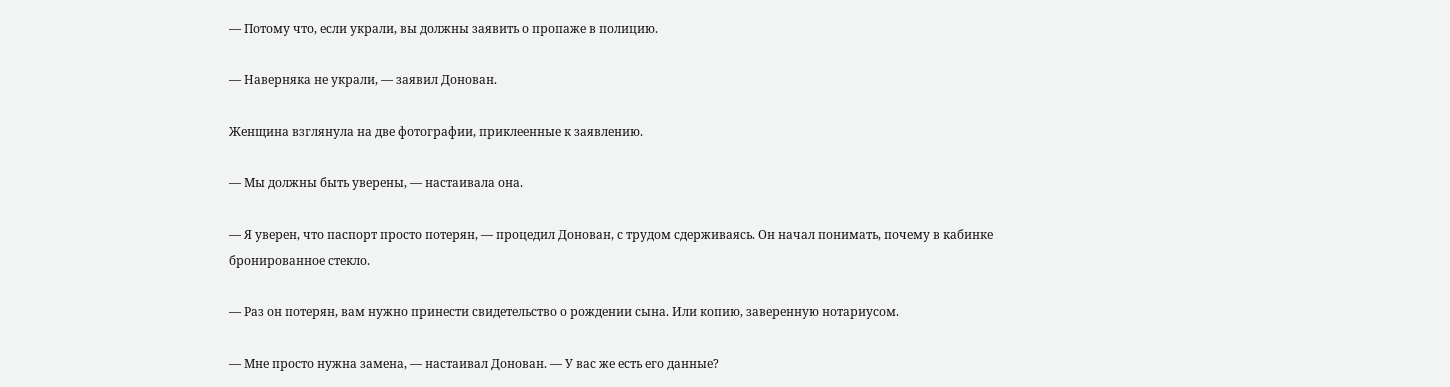— Потому что, если украли, вы должны заявить о пропаже в полицию.

— Наверняка не украли, — заявил Донован.

Женщина взглянула на две фотографии, приклеенные к заявлению.

— Мы должны быть уверены, — настаивала она.

— Я уверен, что паспорт просто потерян, — процедил Донован, с трудом сдерживаясь. Он начал понимать, почему в кабинке бронированное стекло.

— Раз он потерян, вам нужно принести свидетельство о рождении сына. Или копию, заверенную нотариусом.

— Мне просто нужна замена, — настаивал Донован. — У вас же есть его данные?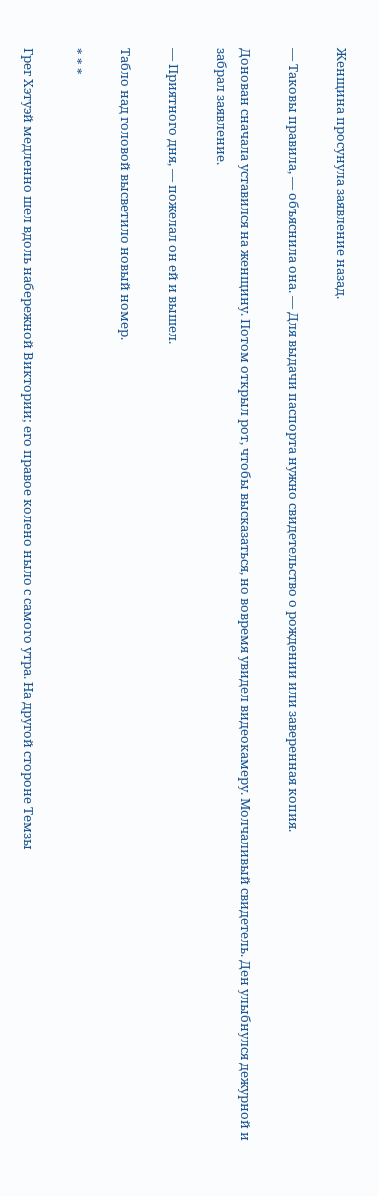Женщина просунула заявление назад.

— Таковы правила, — объяснила она. — Для выдачи паспорта нужно свидетельство о рождении или заверенная копия.

Донован сначала уставился на женщину. Потом открыл рот, чтобы высказаться, но вовремя увидел видеокамеру. Молчаливый свидетель. Ден улыбнулся дежурной и забрал заявление.

— Приятного дня, — пожелал он ей и вышел.

Табло над головой высветило новый номер.

* * *

Грег Хэтуэй медленно шел вдоль набережной Виктории; его правое колено ныло с самого утра. На другой стороне Темзы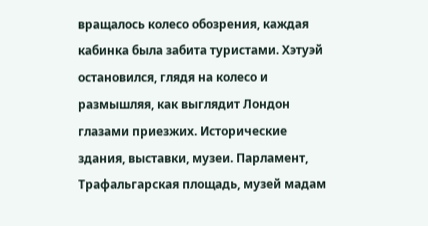вращалось колесо обозрения, каждая кабинка была забита туристами. Хэтуэй остановился, глядя на колесо и размышляя, как выглядит Лондон глазами приезжих. Исторические здания, выставки, музеи. Парламент, Трафальгарская площадь, музей мадам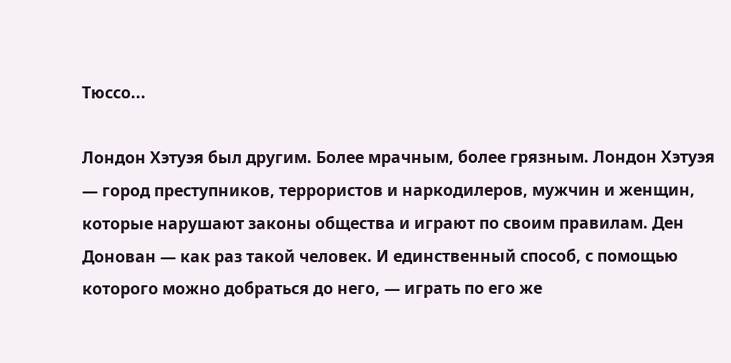Тюссо...

Лондон Хэтуэя был другим. Более мрачным, более грязным. Лондон Хэтуэя — город преступников, террористов и наркодилеров, мужчин и женщин, которые нарушают законы общества и играют по своим правилам. Ден Донован — как раз такой человек. И единственный способ, с помощью которого можно добраться до него, — играть по его же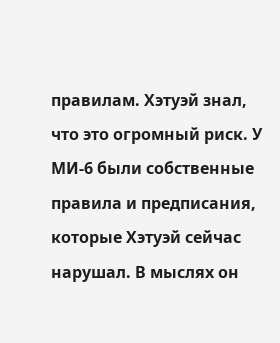правилам. Хэтуэй знал, что это огромный риск. У МИ-6 были собственные правила и предписания, которые Хэтуэй сейчас нарушал. В мыслях он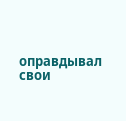оправдывал свои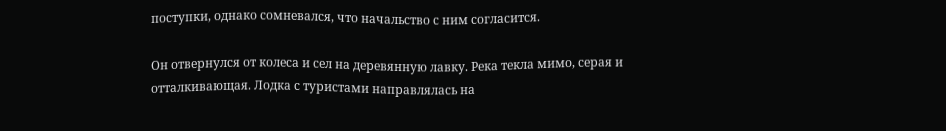поступки, однако сомневался, что начальство с ним согласится.

Он отвернулся от колеса и сел на деревянную лавку. Река текла мимо, серая и отталкивающая. Лодка с туристами направлялась на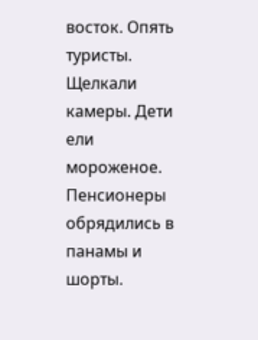восток. Опять туристы. Щелкали камеры. Дети ели мороженое. Пенсионеры обрядились в панамы и шорты.